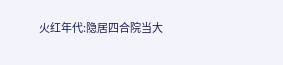火红年代:隐居四合院当大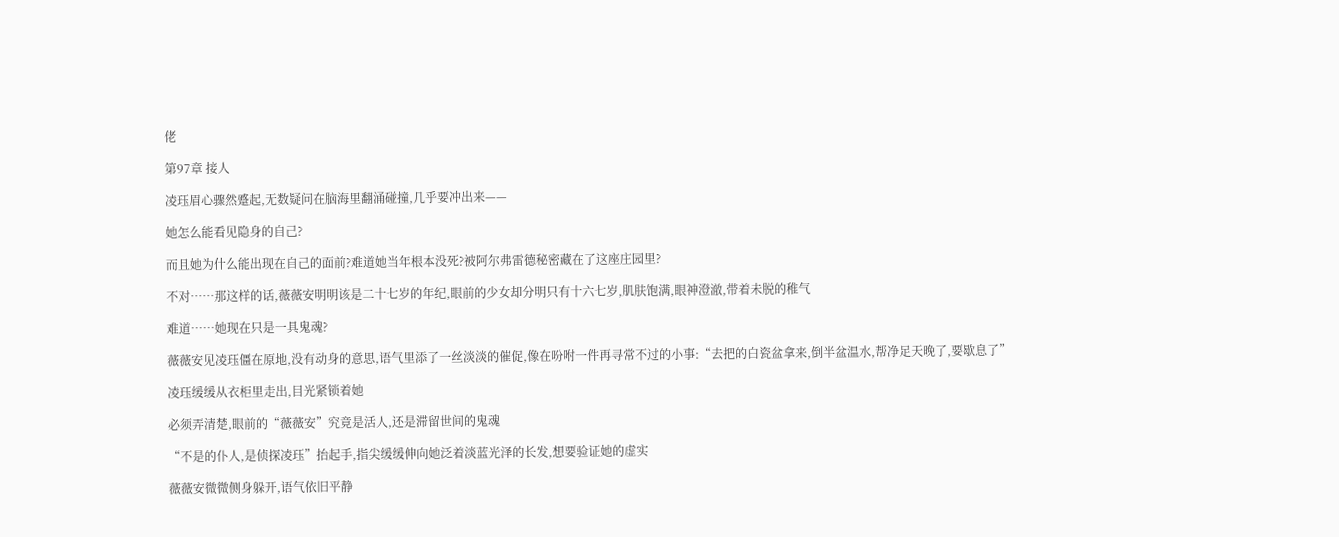佬

第97章 接人

凌珏眉心骤然蹙起,无数疑问在脑海里翻涌碰撞,几乎要冲出来——

她怎么能看见隐身的自己?

而且她为什么能出现在自己的面前?难道她当年根本没死?被阿尔弗雷德秘密藏在了这座庄园里?

不对……那这样的话,薇薇安明明该是二十七岁的年纪,眼前的少女却分明只有十六七岁,肌肤饱满,眼神澄澈,带着未脱的稚气

难道……她现在只是一具鬼魂?

薇薇安见凌珏僵在原地,没有动身的意思,语气里添了一丝淡淡的催促,像在吩咐一件再寻常不过的小事:“去把的白瓷盆拿来,倒半盆温水,帮净足天晚了,要歇息了”

凌珏缓缓从衣柜里走出,目光紧锁着她

必须弄清楚,眼前的“薇薇安”究竟是活人,还是滞留世间的鬼魂

“不是的仆人,是侦探凌珏”抬起手,指尖缓缓伸向她泛着淡蓝光泽的长发,想要验证她的虚实

薇薇安微微侧身躲开,语气依旧平静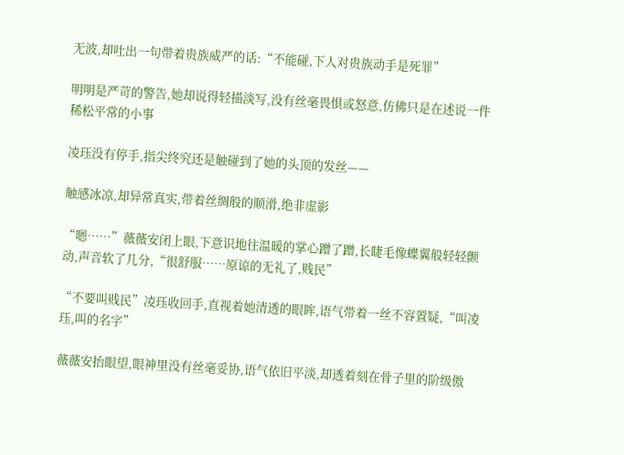无波,却吐出一句带着贵族威严的话:“不能碰,下人对贵族动手是死罪”

明明是严苛的警告,她却说得轻描淡写,没有丝毫畏惧或怒意,仿佛只是在述说一件稀松平常的小事

凌珏没有停手,指尖终究还是触碰到了她的头顶的发丝——

触感冰凉,却异常真实,带着丝绸般的顺滑,绝非虚影

“嗯……”薇薇安闭上眼,下意识地往温暖的掌心蹭了蹭,长睫毛像蝶翼般轻轻颤动,声音软了几分,“很舒服……原谅的无礼了,贱民”

“不要叫贱民”凌珏收回手,直视着她清透的眼眸,语气带着一丝不容置疑,“叫凌珏,叫的名字”

薇薇安抬眼望,眼神里没有丝毫妥协,语气依旧平淡,却透着刻在骨子里的阶级傲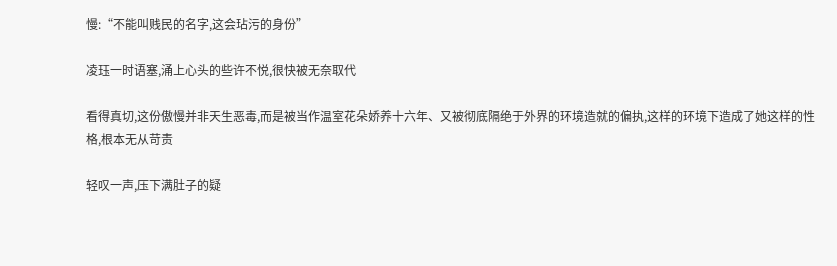慢:“不能叫贱民的名字,这会玷污的身份”

凌珏一时语塞,涌上心头的些许不悦,很快被无奈取代

看得真切,这份傲慢并非天生恶毒,而是被当作温室花朵娇养十六年、又被彻底隔绝于外界的环境造就的偏执,这样的环境下造成了她这样的性格,根本无从苛责

轻叹一声,压下满肚子的疑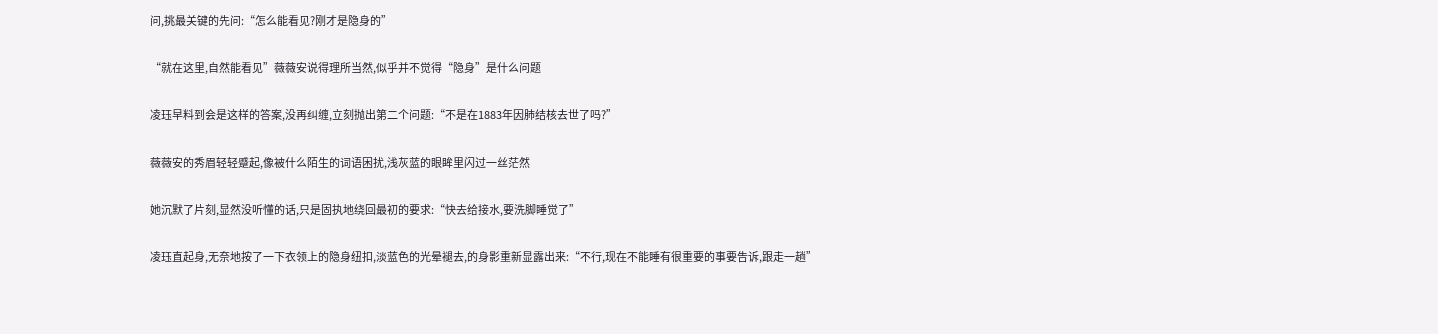问,挑最关键的先问:“怎么能看见?刚才是隐身的”

“就在这里,自然能看见”薇薇安说得理所当然,似乎并不觉得“隐身”是什么问题

凌珏早料到会是这样的答案,没再纠缠,立刻抛出第二个问题:“不是在1883年因肺结核去世了吗?”

薇薇安的秀眉轻轻蹙起,像被什么陌生的词语困扰,浅灰蓝的眼眸里闪过一丝茫然

她沉默了片刻,显然没听懂的话,只是固执地绕回最初的要求:“快去给接水,要洗脚睡觉了”

凌珏直起身,无奈地按了一下衣领上的隐身纽扣,淡蓝色的光晕褪去,的身影重新显露出来:“不行,现在不能睡有很重要的事要告诉,跟走一趟”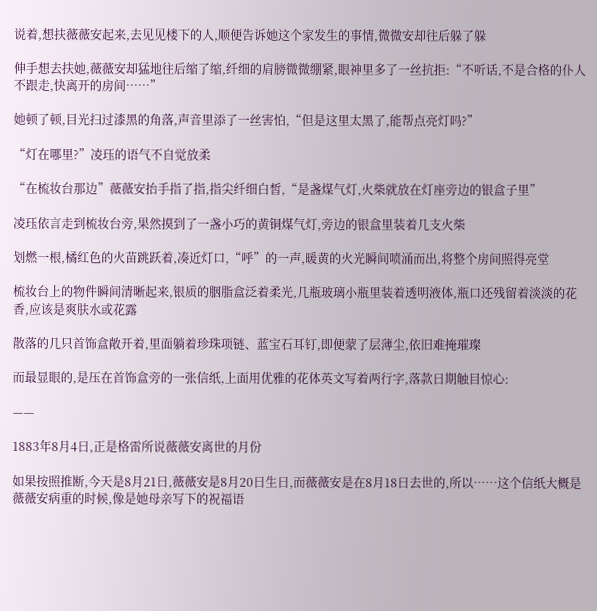说着,想扶薇薇安起来,去见见楼下的人,顺便告诉她这个家发生的事情,微微安却往后躲了躲

伸手想去扶她,薇薇安却猛地往后缩了缩,纤细的肩膀微微绷紧,眼神里多了一丝抗拒:“不听话,不是合格的仆人不跟走,快离开的房间……”

她顿了顿,目光扫过漆黑的角落,声音里添了一丝害怕,“但是这里太黑了,能帮点亮灯吗?”

“灯在哪里?”凌珏的语气不自觉放柔

“在梳妆台那边”薇薇安抬手指了指,指尖纤细白皙,“是盏煤气灯,火柴就放在灯座旁边的银盒子里”

凌珏依言走到梳妆台旁,果然摸到了一盏小巧的黄铜煤气灯,旁边的银盒里装着几支火柴

划燃一根,橘红色的火苗跳跃着,凑近灯口,“呼”的一声,暖黄的火光瞬间喷涌而出,将整个房间照得亮堂

梳妆台上的物件瞬间清晰起来,银质的胭脂盒泛着柔光,几瓶玻璃小瓶里装着透明液体,瓶口还残留着淡淡的花香,应该是爽肤水或花露

散落的几只首饰盒敞开着,里面躺着珍珠项链、蓝宝石耳钉,即便蒙了层薄尘,依旧难掩璀璨

而最显眼的,是压在首饰盒旁的一张信纸,上面用优雅的花体英文写着两行字,落款日期触目惊心:

——

1883年8月4日,正是格雷所说薇薇安离世的月份

如果按照推断,今天是8月21日,薇薇安是8月20日生日,而薇薇安是在8月18日去世的,所以……这个信纸大概是薇薇安病重的时候,像是她母亲写下的祝福语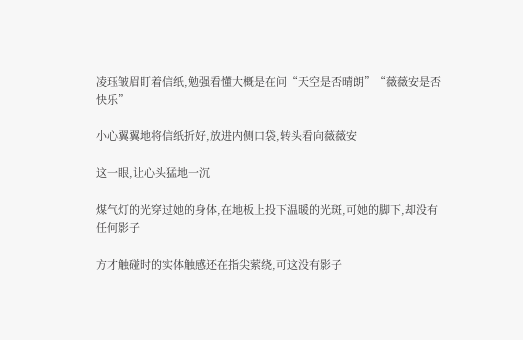凌珏皱眉盯着信纸,勉强看懂大概是在问“天空是否晴朗”“薇薇安是否快乐”

小心翼翼地将信纸折好,放进内侧口袋,转头看向薇薇安

这一眼,让心头猛地一沉

煤气灯的光穿过她的身体,在地板上投下温暖的光斑,可她的脚下,却没有任何影子

方才触碰时的实体触感还在指尖萦绕,可这没有影子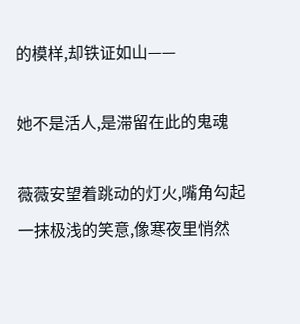的模样,却铁证如山——

她不是活人,是滞留在此的鬼魂

薇薇安望着跳动的灯火,嘴角勾起一抹极浅的笑意,像寒夜里悄然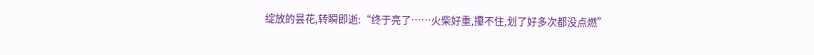绽放的昙花,转瞬即逝:“终于亮了……火柴好重,攥不住,划了好多次都没点燃”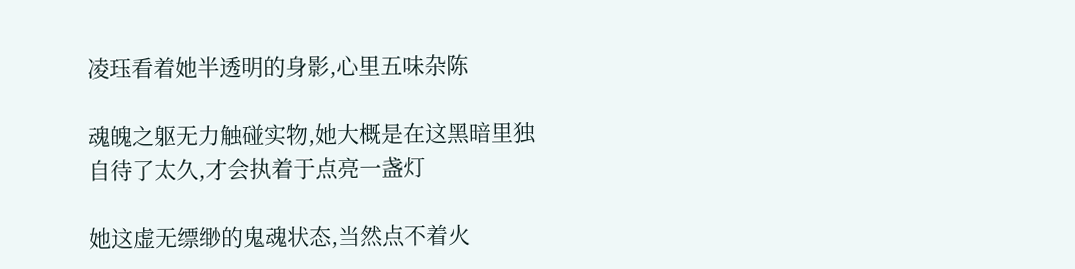凌珏看着她半透明的身影,心里五味杂陈

魂魄之躯无力触碰实物,她大概是在这黑暗里独自待了太久,才会执着于点亮一盏灯

她这虚无缥缈的鬼魂状态,当然点不着火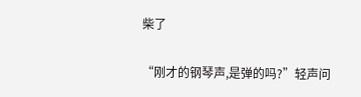柴了

“刚才的钢琴声,是弹的吗?”轻声问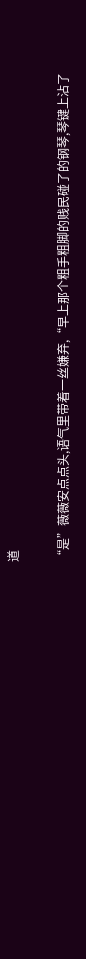道

“是”薇薇安点点头,语气里带着一丝嫌弃,“早上那个粗手粗脚的贱民碰了的钢琴,琴键上沾了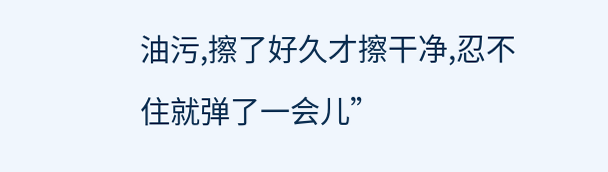油污,擦了好久才擦干净,忍不住就弹了一会儿”